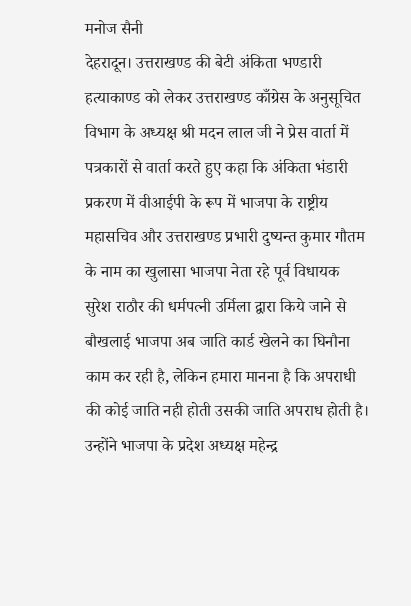मनोज सैनी
देहरादून। उत्तराखण्ड की बेटी अंकिता भण्डारी हत्याकाण्ड को लेकर उत्तराखण्ड काँग्रेस के अनुसूचित विभाग के अध्यक्ष श्री मदन लाल जी ने प्रेस वार्ता में पत्रकारों से वार्ता करते हुए कहा कि अंकिता भंडारी प्रकरण में वीआईपी के रूप में भाजपा के राष्ट्रीय महासचिव और उत्तराखण्ड प्रभारी दुष्यन्त कुमार गौतम के नाम का खुलासा भाजपा नेता रहे पूर्व विधायक सुरेश राठौर की धर्मपत्नी उर्मिला द्वारा किये जाने से बौखलाई भाजपा अब जाति कार्ड खेलने का घिनौना काम कर रही है, लेकिन हमारा मानना है कि अपराधी की कोई जाति नही होती उसकी जाति अपराध होती है। उन्होंने भाजपा के प्रदेश अध्यक्ष महेन्द्र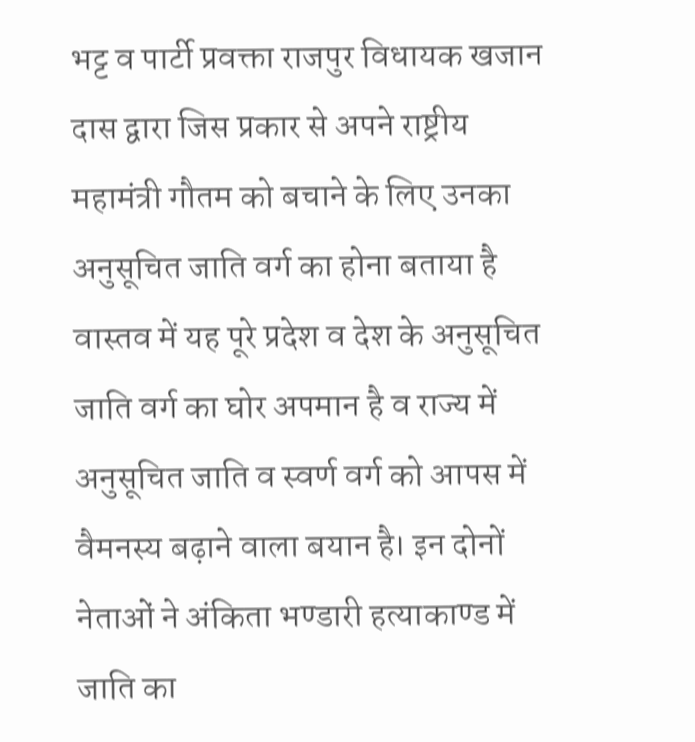भट्ट व पार्टी प्रवक्ता राजपुर विधायक खजान दास द्वारा जिस प्रकार से अपने राष्ट्रीय महामंत्री गौतम को बचाने के लिए उनका अनुसूचित जाति वर्ग का होना बताया है वास्तव में यह पूरे प्रदेश व देश के अनुसूचित जाति वर्ग का घोर अपमान है व राज्य में अनुसूचित जाति व स्वर्ण वर्ग को आपस में वैमनस्य बढ़ाने वाला बयान है। इन दोनों नेताओं ने अंकिता भण्डारी हत्याकाण्ड में जाति का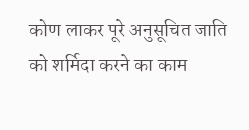कोण लाकर पूरे अनुसूचित जाति को शर्मिदा करने का काम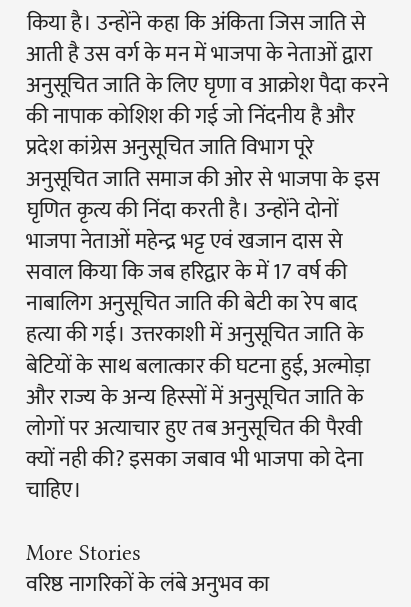किया है। उन्होंने कहा कि अंकिता जिस जाति से आती है उस वर्ग के मन में भाजपा के नेताओं द्वारा अनुसूचित जाति के लिए घृणा व आक्रोश पैदा करने की नापाक कोशिश की गई जो निंदनीय है और प्रदेश कांग्रेस अनुसूचित जाति विभाग पूरे अनुसूचित जाति समाज की ओर से भाजपा के इस घृणित कृत्य की निंदा करती है। उन्होंने दोनों भाजपा नेताओं महेन्द्र भट्ट एवं खजान दास से सवाल किया कि जब हरिद्वार के में 17 वर्ष की नाबालिग अनुसूचित जाति की बेटी का रेप बाद हत्या की गई। उत्तरकाशी में अनुसूचित जाति के बेटियों के साथ बलात्कार की घटना हुई, अल्मोड़ा और राज्य के अन्य हिस्सों में अनुसूचित जाति के लोगों पर अत्याचार हुए तब अनुसूचित की पैरवी क्यों नही की? इसका जबाव भी भाजपा को देना चाहिए।

More Stories
वरिष्ठ नागरिकों के लंबे अनुभव का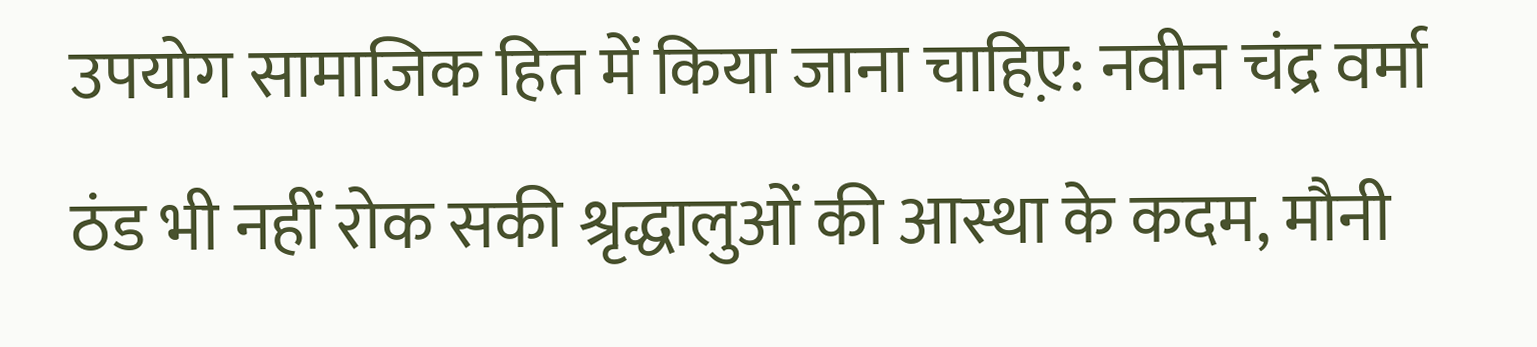उपयोग सामाजिक हित में किया जाना चाहिए़: नवीन चंद्र वर्मा
ठंड भी नहीं रोक सकी श्रृद्धालुओं की आस्था के कदम, मौनी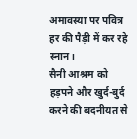अमावस्या पर पवित्र हर की पैड़ी में कर रहे स्नान।
सैनी आश्रम को हड़पने और खुर्द-बुर्द करने की बदनीयत से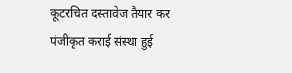कूटरचित दस्तावेज तैयार कर पंजीकृत कराई संस्था हुई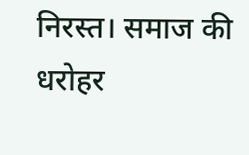निरस्त। समाज की धरोहर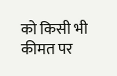को किसी भी कीमत पर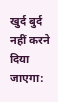खुर्द बुर्द नहीं करने दिया जाएगा: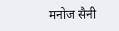मनोज सैनी